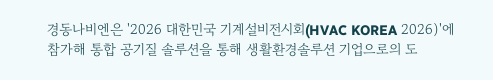경동나비엔은 '2026 대한민국 기계설비전시회(HVAC KOREA 2026)'에 참가해 통합 공기질 솔루션을 통해 생활환경솔루션 기업으로의 도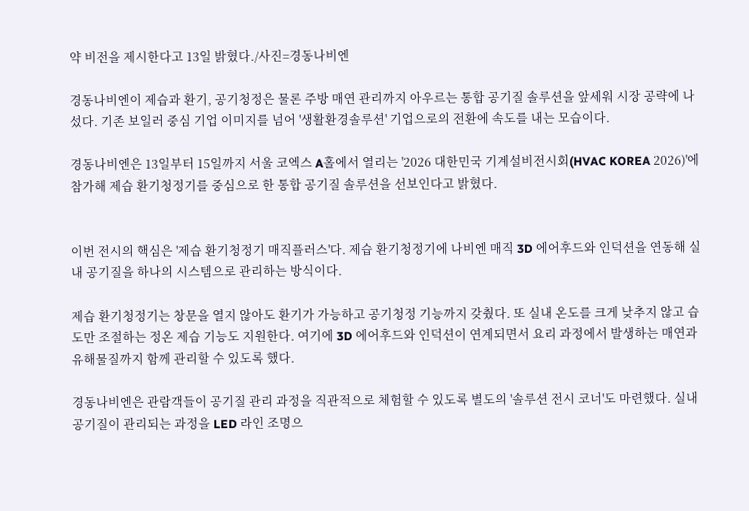약 비전을 제시한다고 13일 밝혔다./사진=경동나비엔

경동나비엔이 제습과 환기, 공기청정은 물론 주방 매연 관리까지 아우르는 통합 공기질 솔루션을 앞세워 시장 공략에 나섰다. 기존 보일러 중심 기업 이미지를 넘어 '생활환경솔루션' 기업으로의 전환에 속도를 내는 모습이다.

경동나비엔은 13일부터 15일까지 서울 코엑스 A홀에서 열리는 '2026 대한민국 기계설비전시회(HVAC KOREA 2026)'에 참가해 제습 환기청정기를 중심으로 한 통합 공기질 솔루션을 선보인다고 밝혔다.


이번 전시의 핵심은 '제습 환기청정기 매직플러스'다. 제습 환기청정기에 나비엔 매직 3D 에어후드와 인덕션을 연동해 실내 공기질을 하나의 시스템으로 관리하는 방식이다.

제습 환기청정기는 창문을 열지 않아도 환기가 가능하고 공기청정 기능까지 갖췄다. 또 실내 온도를 크게 낮추지 않고 습도만 조절하는 정온 제습 기능도 지원한다. 여기에 3D 에어후드와 인덕션이 연계되면서 요리 과정에서 발생하는 매연과 유해물질까지 함께 관리할 수 있도록 했다.

경동나비엔은 관람객들이 공기질 관리 과정을 직관적으로 체험할 수 있도록 별도의 '솔루션 전시 코너'도 마련했다. 실내 공기질이 관리되는 과정을 LED 라인 조명으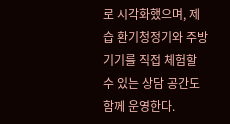로 시각화했으며, 제습 환기청정기와 주방기기를 직접 체험할 수 있는 상담 공간도 함께 운영한다.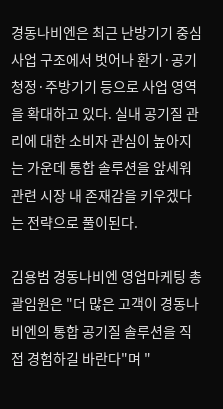경동나비엔은 최근 난방기기 중심 사업 구조에서 벗어나 환기·공기청정·주방기기 등으로 사업 영역을 확대하고 있다. 실내 공기질 관리에 대한 소비자 관심이 높아지는 가운데 통합 솔루션을 앞세워 관련 시장 내 존재감을 키우겠다는 전략으로 풀이된다.

김용범 경동나비엔 영업마케팅 총괄임원은 "더 많은 고객이 경동나비엔의 통합 공기질 솔루션을 직접 경험하길 바란다"며 "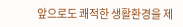앞으로도 쾌적한 생활환경을 제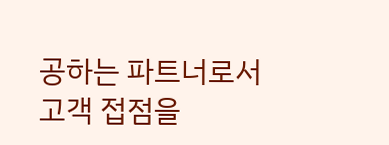공하는 파트너로서 고객 접점을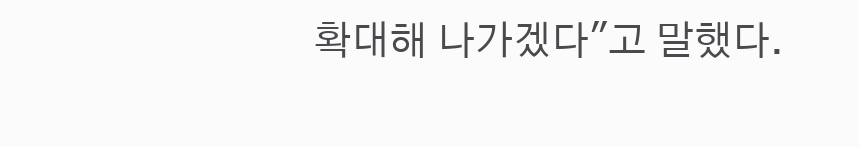확대해 나가겠다"고 말했다.